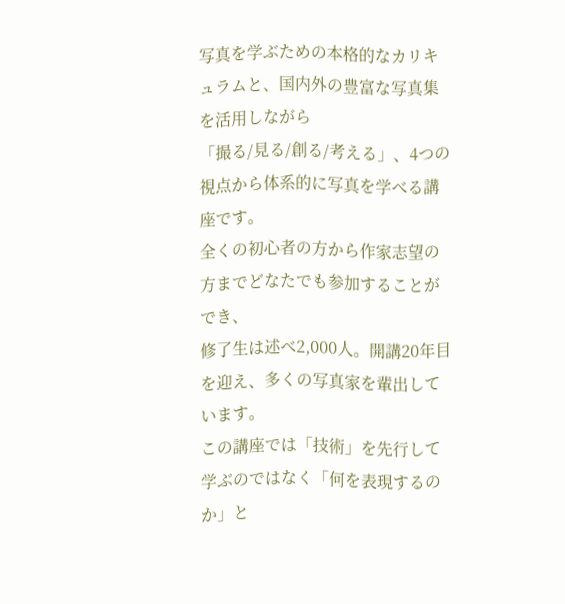写真を学ぶための本格的なカリキュラムと、国内外の豊富な写真集を活用しながら
「撮る/見る/創る/考える」、4つの視点から体系的に写真を学べる講座です。
全くの初心者の方から作家志望の方までどなたでも参加することができ、
修了生は述べ2,000人。開講20年目を迎え、多くの写真家を輩出しています。
この講座では「技術」を先行して学ぶのではなく「何を表現するのか」と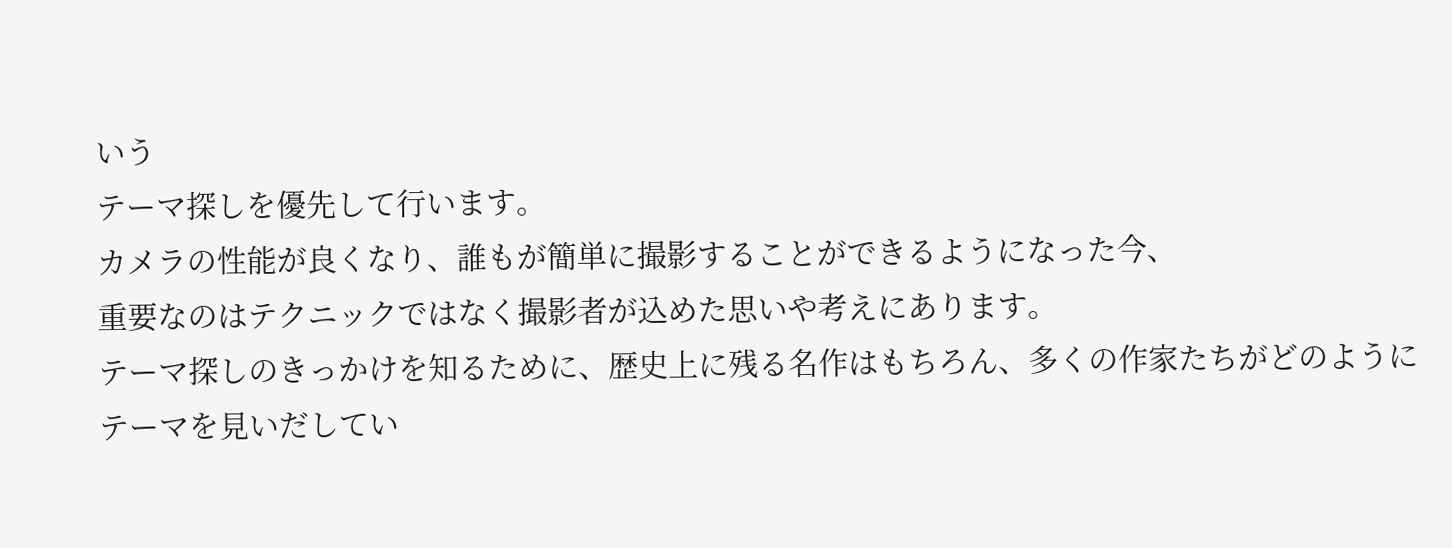いう
テーマ探しを優先して行います。
カメラの性能が良くなり、誰もが簡単に撮影することができるようになった今、
重要なのはテクニックではなく撮影者が込めた思いや考えにあります。
テーマ探しのきっかけを知るために、歴史上に残る名作はもちろん、多くの作家たちがどのように
テーマを見いだしてい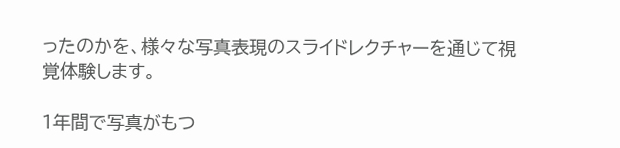ったのかを、様々な写真表現のスライドレクチャーを通じて視覚体験します。

1年間で写真がもつ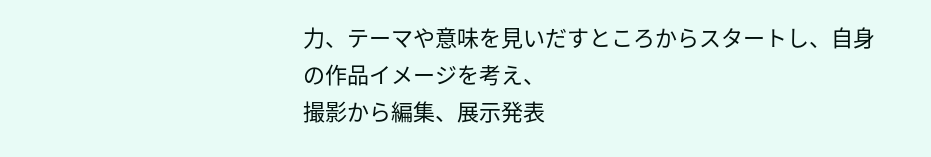力、テーマや意味を見いだすところからスタートし、自身の作品イメージを考え、
撮影から編集、展示発表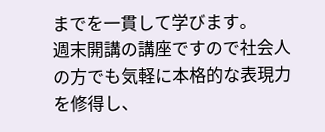までを一貫して学びます。
週末開講の講座ですので社会人の方でも気軽に本格的な表現力を修得し、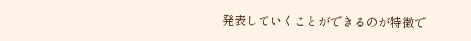発表していくことができるのが特徴で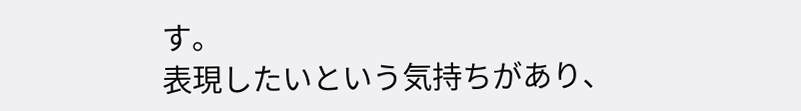す。
表現したいという気持ちがあり、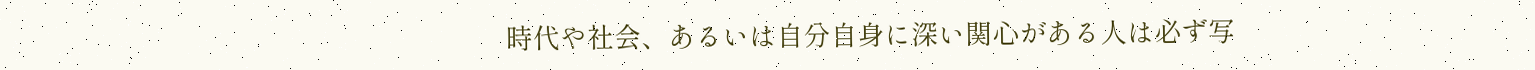時代や社会、あるいは自分自身に深い関心がある人は必ず写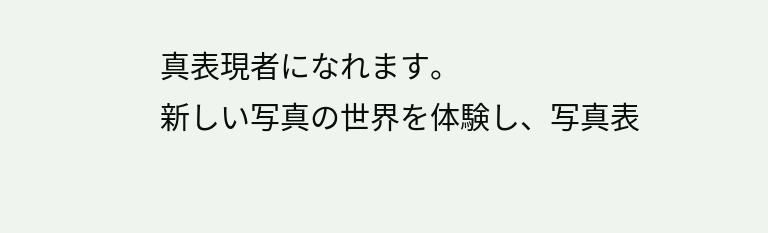真表現者になれます。
新しい写真の世界を体験し、写真表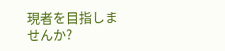現者を目指しませんか?